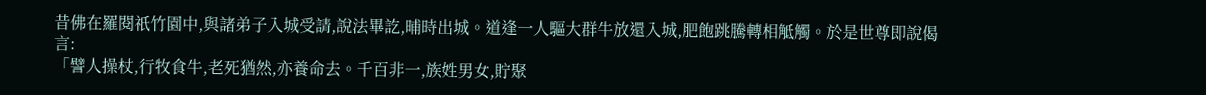昔佛在羅閱祇竹園中,與諸弟子入城受請,說法畢訖,晡時出城。道逢一人驅大群牛放還入城,肥飽跳騰轉相觝觸。於是世尊即說偈言:
「譬人操杖,行牧食牛,老死猶然,亦養命去。千百非一,族姓男女,貯聚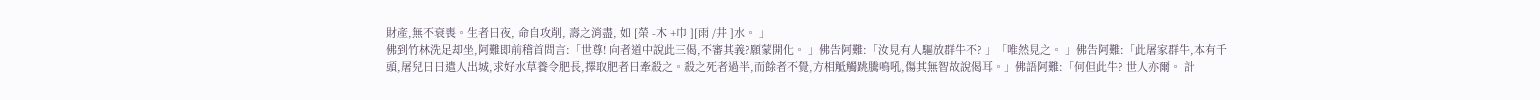財產,無不衰喪。生者日夜, 命自攻削, 壽之消盡, 如 [榮 -木 +巾 ][雨 /井 ]水。 」
佛到竹林洗足却坐,阿難即前稽首問言:「世尊! 向者道中說此三偈,不審其義?願蒙開化。 」佛告阿難:「汝見有人驅放群牛不? 」「唯然見之。 」佛告阿難:「此屠家群牛,本有千頭,屠兒日日遣人出城,求好水草養令肥長,擇取肥者日牽殺之。殺之死者過半,而餘者不覺,方相觝觸跳騰鳴吼,傷其無智故說偈耳。」佛語阿難:「何但此牛? 世人亦爾。 計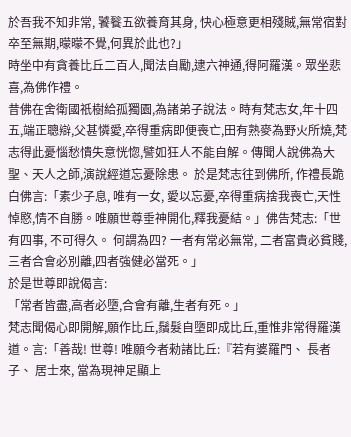於吾我不知非常, 饕餮五欲養育其身, 快心極意更相殘賊,無常宿對卒至無期,曚曚不覺,何異於此也?」
時坐中有貪養比丘二百人,聞法自勵,逮六神通,得阿羅漢。眾坐悲喜,為佛作禮。
昔佛在舍衛國祇樹給孤獨園,為諸弟子說法。時有梵志女,年十四五,端正聰辯,父甚憐愛,卒得重病即便喪亡,田有熟麥為野火所燒,梵志得此憂惱愁憒失意恍惚,譬如狂人不能自解。傳聞人說佛為大聖、天人之師,演說經道忘憂除患。 於是梵志往到佛所, 作禮長跪白佛言:「素少子息, 唯有一女, 愛以忘憂,卒得重病捨我喪亡,天性悼愍,情不自勝。唯願世尊垂神開化,釋我憂結。」佛告梵志:「世有四事, 不可得久。 何謂為四? 一者有常必無常, 二者富貴必貧賤,三者合會必別離,四者強健必當死。」
於是世尊即說偈言:
「常者皆盡,高者必墮,合會有離,生者有死。」
梵志聞偈心即開解,願作比丘,鬚髮自墮即成比丘,重惟非常得羅漢道。言:「善哉! 世尊! 唯願今者勑諸比丘:『若有婆羅門、 長者子、 居士來, 當為現神足顯上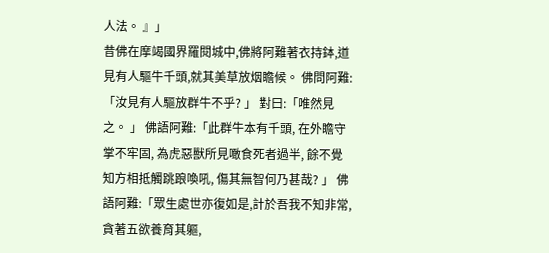人法。 』」
昔佛在摩竭國界羅閱城中,佛將阿難著衣持鉢,道見有人驅牛千頭,就其美草放烟瞻候。 佛問阿難:「汝見有人驅放群牛不乎? 」 對曰:「唯然見之。 」 佛語阿難:「此群牛本有千頭, 在外瞻守掌不牢固, 為虎惡獸所見噉食死者過半, 餘不覺知方相抵觸跳踉喚吼, 傷其無智何乃甚哉? 」 佛語阿難:「眾生處世亦復如是,計於吾我不知非常,貪著五欲養育其軀,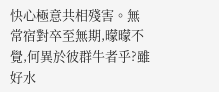快心極意共相殘害。無常宿對卒至無期,曚曚不覺,何異於彼群牛者乎?雖好水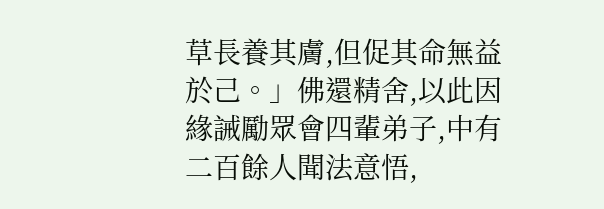草長養其膚,但促其命無益於己。」佛還精舍,以此因緣誡勵眾會四輩弟子,中有二百餘人聞法意悟,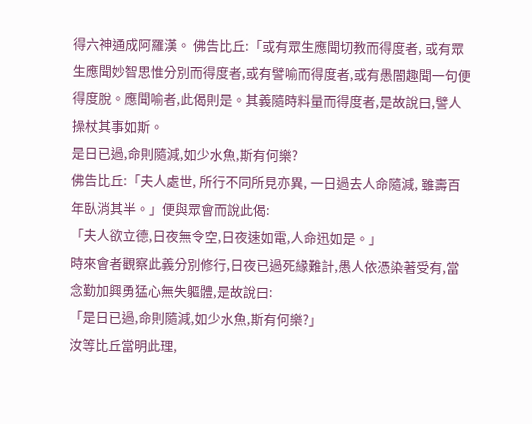得六神通成阿羅漢。 佛告比丘:「或有眾生應聞切教而得度者, 或有眾生應聞妙智思惟分別而得度者,或有譬喻而得度者,或有愚闇趣聞一句便得度脫。應聞喻者,此偈則是。其義隨時料量而得度者,是故說曰,譬人操杖其事如斯。
是日已過,命則隨減,如少水魚,斯有何樂?
佛告比丘:「夫人處世, 所行不同所見亦異, 一日過去人命隨減, 雖壽百年臥消其半。」便與眾會而說此偈:
「夫人欲立德,日夜無令空,日夜速如電,人命迅如是。」
時來會者觀察此義分別修行,日夜已過死緣難計,愚人依憑染著受有,當念勤加興勇猛心無失軀體,是故說曰:
「是日已過,命則隨減,如少水魚,斯有何樂?」
汝等比丘當明此理,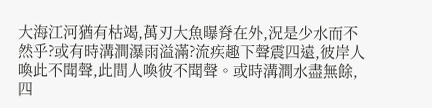大海江河猶有枯竭,萬刃大魚曝脊在外,況是少水而不然乎?或有時溝澗瀑雨溢滿?流疾趣下聲震四遠,彼岸人喚此不聞聲,此間人喚彼不聞聲。或時溝澗水盡無餘,四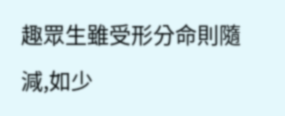趣眾生雖受形分命則隨減,如少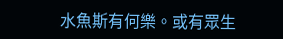水魚斯有何樂。或有眾生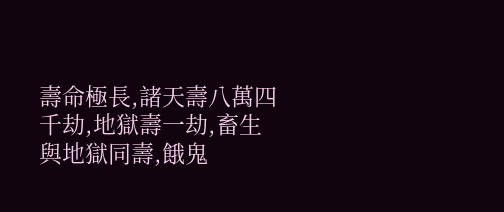壽命極長,諸天壽八萬四千劫,地獄壽一劫,畜生與地獄同壽,餓鬼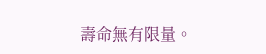壽命無有限量。